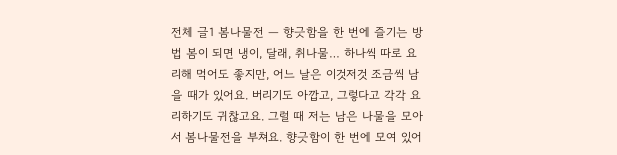전체 글1 봄나물전 — 향긋함을 한 번에 즐기는 방법 봄이 되면 냉이, 달래, 취나물… 하나씩 따로 요리해 먹어도 좋지만, 어느 날은 이것저것 조금씩 남을 때가 있어요. 버리기도 아깝고, 그렇다고 각각 요리하기도 귀찮고요. 그럴 때 저는 남은 나물을 모아서 봄나물전을 부쳐요. 향긋함이 한 번에 모여 있어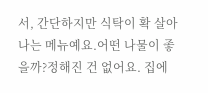서, 간단하지만 식탁이 확 살아나는 메뉴예요.어떤 나물이 좋을까?정해진 건 없어요. 집에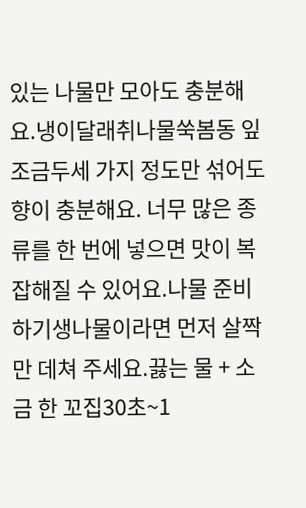있는 나물만 모아도 충분해요.냉이달래취나물쑥봄동 잎 조금두세 가지 정도만 섞어도 향이 충분해요. 너무 많은 종류를 한 번에 넣으면 맛이 복잡해질 수 있어요.나물 준비하기생나물이라면 먼저 살짝만 데쳐 주세요.끓는 물 + 소금 한 꼬집30초~1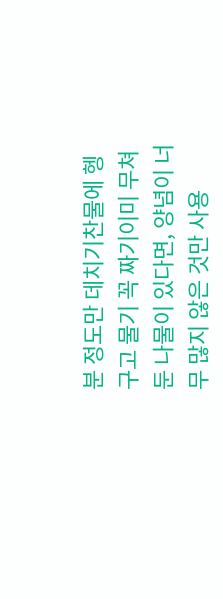분 정도만 데치기찬물에 헹구고 물기 꼭 짜기이미 무쳐둔 나물이 있다면, 양념이 너무 많지 않은 것만 사용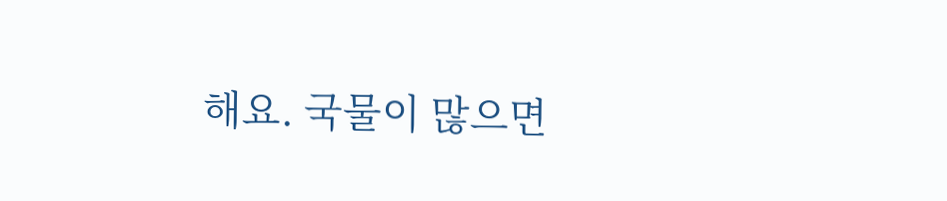해요. 국물이 많으면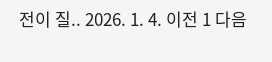전이 질.. 2026. 1. 4. 이전 1 다음